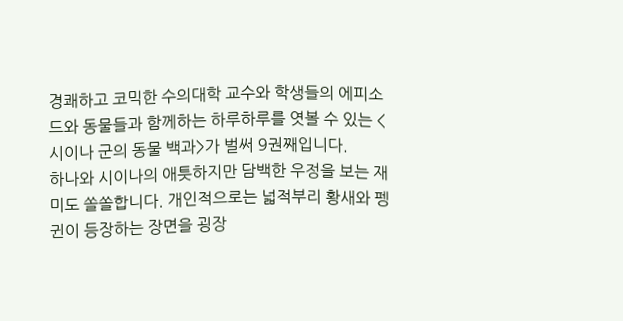경쾌하고 코믹한 수의대학 교수와 학생들의 에피소드와 동물들과 함께하는 하루하루를 엿볼 수 있는 <시이나 군의 동물 백과>가 벌써 9권째입니다.
하나와 시이나의 애틋하지만 담백한 우정을 보는 재미도 쏠쏠합니다. 개인적으로는 넓적부리 황새와 펭귄이 등장하는 장면을 굉장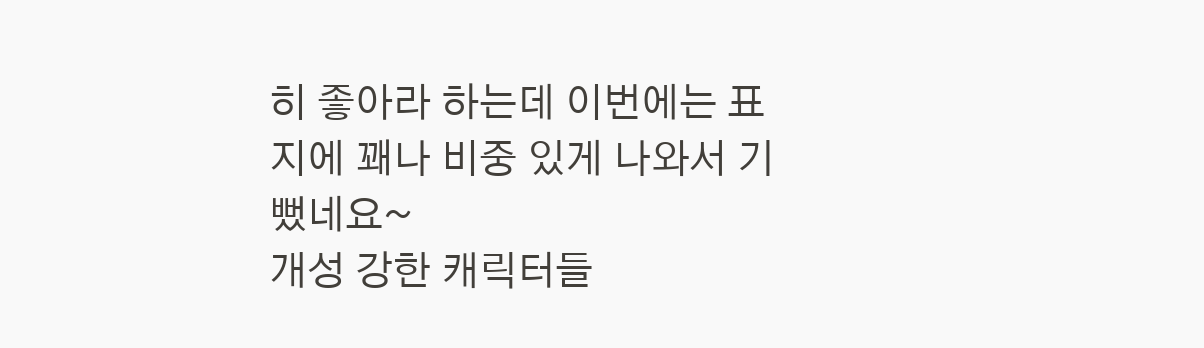히 좋아라 하는데 이번에는 표지에 꽤나 비중 있게 나와서 기뻤네요~
개성 강한 캐릭터들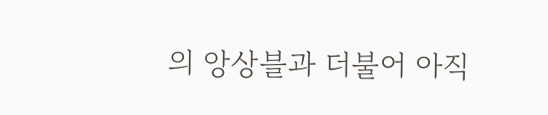의 앙상블과 더불어 아직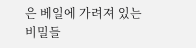은 베일에 가려져 있는 비밀들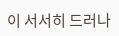이 서서히 드러나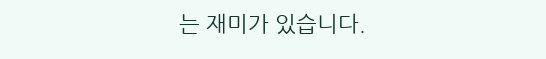는 재미가 있습니다.